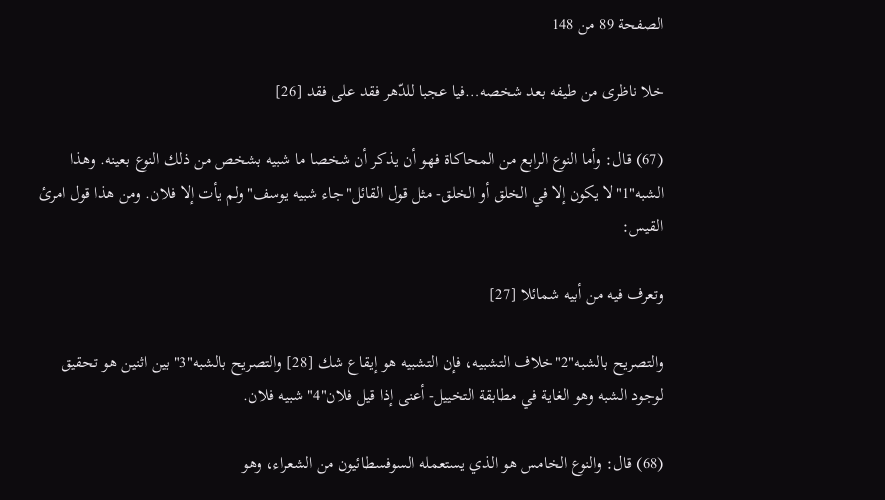الصفحة 89 من 148

خلا ناظرى من طيفه بعد شخصه…فيا عجبا للدّهر فقد على فقد [26]

(67) قال: وأما النوع الرابع من المحاكاة فهو أن يذكر أن شخصا ما شبيه بشخص من ذلك النوع بعينه. وهذا الشبه"1"لا يكون إلا في الخلق أو الخلق- مثل قول القائل"جاء شبيه يوسف"ولم يأت إلا فلان. ومن هذا قول امرئ القيس:

وتعرف فيه من أبيه شمائلا [27]

والتصريح بالشبه"2"خلاف التشبيه، فإن التشبيه هو إيقاع شك [28] والتصريح بالشبه"3"بين اثنين هو تحقيق لوجود الشبه وهو الغاية في مطابقة التخييل- أعنى إذا قيل فلان"4"شبيه فلان.

(68) قال: والنوع الخامس هو الذي يستعمله السوفسطائيون من الشعراء، وهو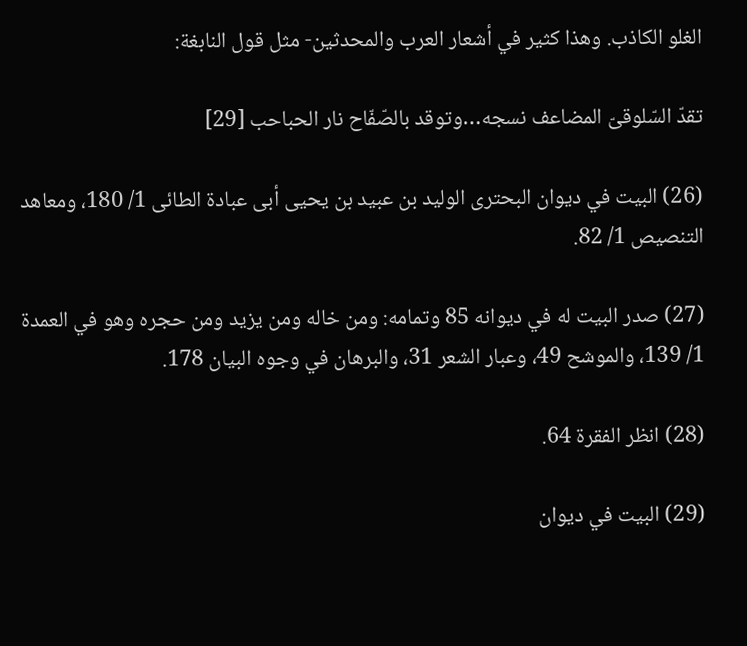الغلو الكاذب. وهذا كثير في أشعار العرب والمحدثين- مثل قول النابغة:

تقدّ السّلوقىّ المضاعف نسجه…وتوقد بالصّفّاح نار الحباحب [29]

(26) البيت في ديوان البحترى الوليد بن عبيد بن يحيى أبى عبادة الطائى 1/ 180، ومعاهد التنصيص 1/ 82.

(27) صدر البيت له في ديوانه 85 وتمامه: ومن خاله ومن يزيد ومن حجره وهو في العمدة 1/ 139، والموشح 49، وعبار الشعر 31، والبرهان في وجوه البيان 178.

(28) انظر الفقرة 64.

(29) البيت في ديوان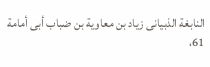النابغة الذبيانى زياد بن معاوية بن ضباب أبى أمامة 61،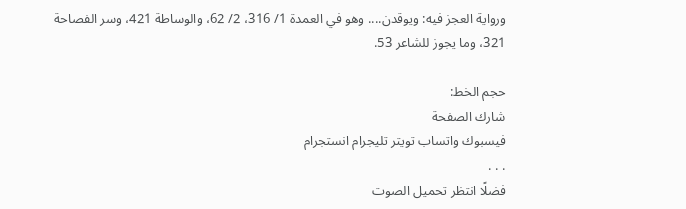ورواية العجز فيه: ويوقدن.... وهو في العمدة 1/ 316، 2/ 62، والوساطة 421، وسر الفصاحة 321، وما يجوز للشاعر 53.

حجم الخط:
شارك الصفحة
فيسبوك واتساب تويتر تليجرام انستجرام
. . .
فضلًا انتظر تحميل الصوت